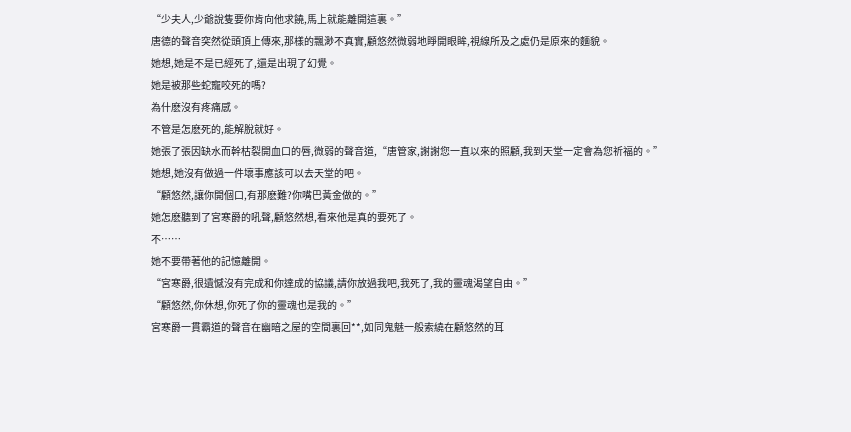“少夫人,少爺說隻要你肯向他求饒,馬上就能離開這裏。”
唐德的聲音突然從頭頂上傳來,那樣的飄渺不真實,顧悠然微弱地睜開眼眸,視線所及之處仍是原來的麵貌。
她想,她是不是已經死了,還是出現了幻覺。
她是被那些蛇寵咬死的嗎?
為什麽沒有疼痛感。
不管是怎麽死的,能解脫就好。
她張了張因缺水而幹枯裂開血口的唇,微弱的聲音道,“唐管家,謝謝您一直以來的照顧,我到天堂一定會為您祈福的。”
她想,她沒有做過一件壞事應該可以去天堂的吧。
“顧悠然,讓你開個口,有那麽難?你嘴巴黃金做的。”
她怎麽聽到了宮寒爵的吼聲,顧悠然想,看來他是真的要死了。
不……
她不要帶著他的記憶離開。
“宮寒爵,很遺憾沒有完成和你達成的協議,請你放過我吧,我死了,我的靈魂渴望自由。”
“顧悠然,你休想,你死了你的靈魂也是我的。”
宮寒爵一貫霸道的聲音在幽暗之屋的空間裏回**,如同鬼魅一般索繞在顧悠然的耳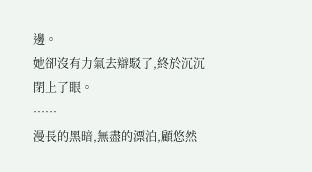邊。
她卻沒有力氣去辯駁了,終於沉沉閉上了眼。
……
漫長的黑暗,無盡的漂泊,顧悠然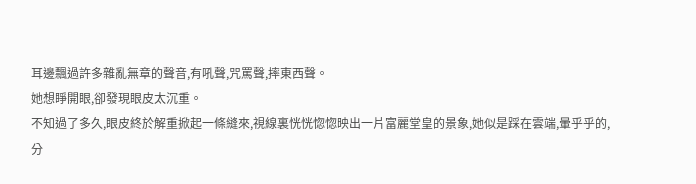耳邊飄過許多雜亂無章的聲音,有吼聲,咒罵聲,摔東西聲。
她想睜開眼,卻發現眼皮太沉重。
不知過了多久,眼皮終於解重掀起一條縫來,視線裏恍恍惚惚映出一片富麗堂皇的景象,她似是踩在雲端,暈乎乎的,
分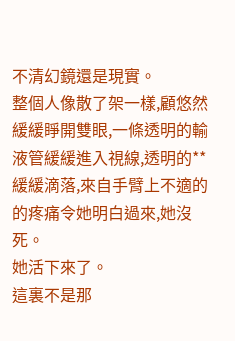不清幻鏡還是現實。
整個人像散了架一樣,顧悠然緩緩睜開雙眼,一條透明的輸液管緩緩進入視線,透明的**緩緩滴落,來自手臂上不適的的疼痛令她明白過來,她沒死。
她活下來了。
這裏不是那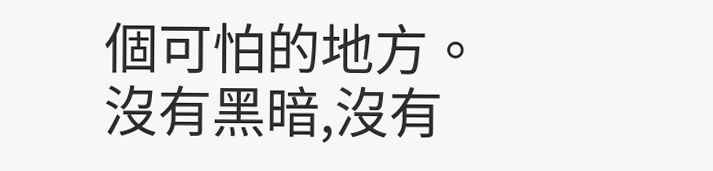個可怕的地方。
沒有黑暗,沒有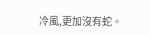冷風,更加沒有蛇。